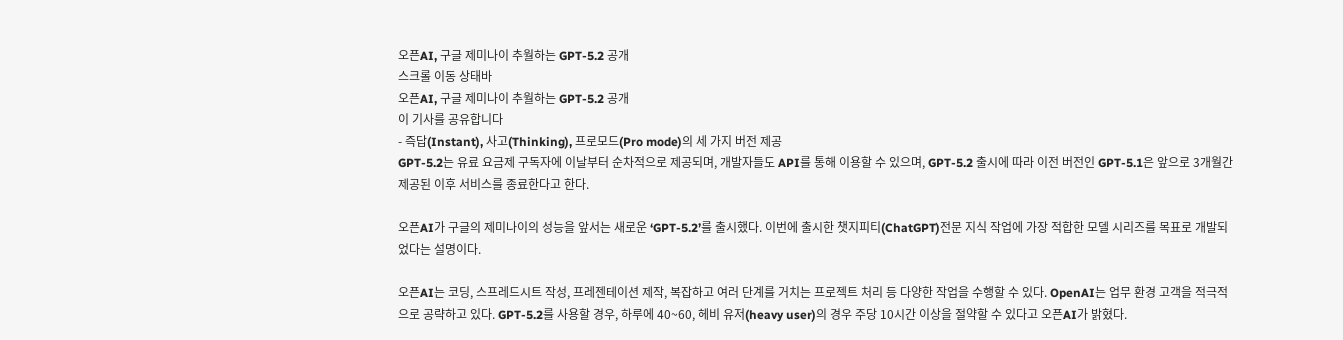오픈AI, 구글 제미나이 추월하는 GPT-5.2 공개
스크롤 이동 상태바
오픈AI, 구글 제미나이 추월하는 GPT-5.2 공개
이 기사를 공유합니다
- 즉답(Instant), 사고(Thinking), 프로모드(Pro mode)의 세 가지 버전 제공
GPT-5.2는 유료 요금제 구독자에 이날부터 순차적으로 제공되며, 개발자들도 API를 통해 이용할 수 있으며, GPT-5.2 출시에 따라 이전 버전인 GPT-5.1은 앞으로 3개월간 제공된 이후 서비스를 종료한다고 한다.

오픈AI가 구글의 제미나이의 성능을 앞서는 새로운 ‘GPT-5.2’를 출시했다. 이번에 출시한 챗지피티(ChatGPT)전문 지식 작업에 가장 적합한 모델 시리즈를 목표로 개발되었다는 설명이다.

오픈AI는 코딩, 스프레드시트 작성, 프레젠테이션 제작, 복잡하고 여러 단계를 거치는 프로젝트 처리 등 다양한 작업을 수행할 수 있다. OpenAI는 업무 환경 고객을 적극적으로 공략하고 있다. GPT-5.2를 사용할 경우, 하루에 40~60, 헤비 유저(heavy user)의 경우 주당 10시간 이상을 절약할 수 있다고 오픈AI가 밝혔다.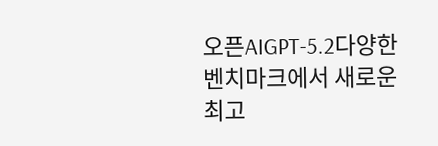오픈AIGPT-5.2다양한 벤치마크에서 새로운 최고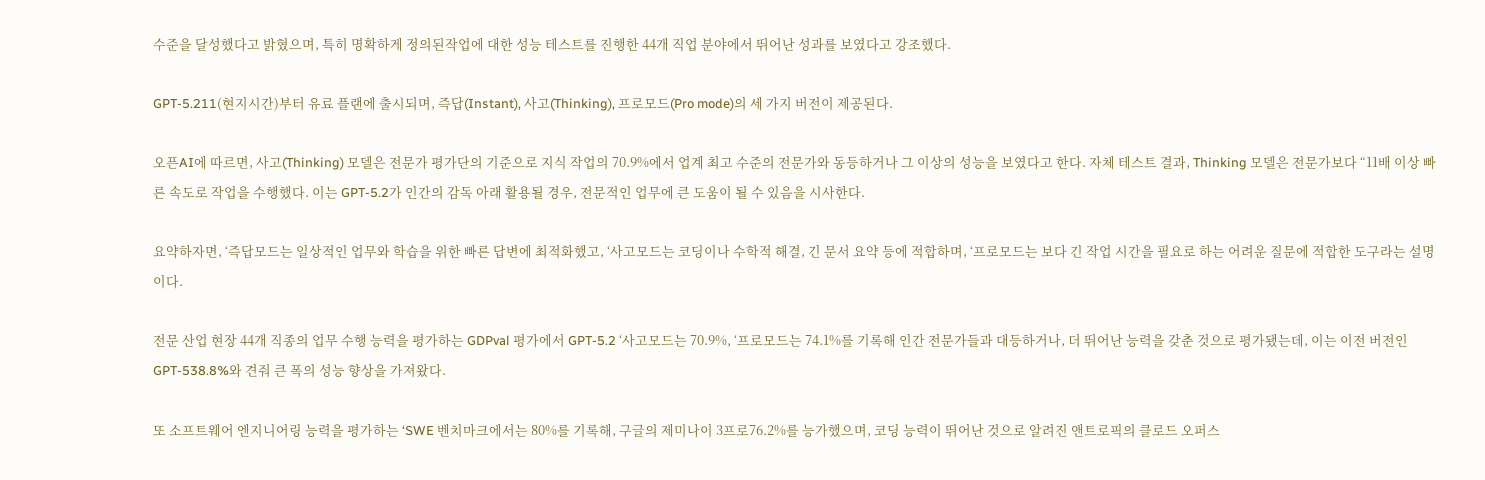수준을 달성했다고 밝혔으며, 특히 명확하게 정의된작업에 대한 성능 테스트를 진행한 44개 직업 분야에서 뛰어난 성과를 보였다고 강조했다.

GPT-5.211(현지시간)부터 유료 플랜에 출시되며, 즉답(Instant), 사고(Thinking), 프로모드(Pro mode)의 세 가지 버전이 제공된다.

오픈AI에 따르면, 사고(Thinking) 모델은 전문가 평가단의 기준으로 지식 작업의 70.9%에서 업계 최고 수준의 전문가와 동등하거나 그 이상의 성능을 보였다고 한다. 자체 테스트 결과, Thinking 모델은 전문가보다 “11배 이상 빠른 속도로 작업을 수행했다. 이는 GPT-5.2가 인간의 감독 아래 활용될 경우, 전문적인 업무에 큰 도움이 될 수 있음을 시사한다.

요약하자면, ‘즉답모드는 일상적인 업무와 학습을 위한 빠른 답변에 최적화했고, ‘사고모드는 코딩이나 수학적 해결, 긴 문서 요약 등에 적합하며, ‘프로모드는 보다 긴 작업 시간을 필요로 하는 어려운 질문에 적합한 도구라는 설명이다.

전문 산업 현장 44개 직종의 업무 수행 능력을 평가하는 GDPval 평가에서 GPT-5.2 ‘사고모드는 70.9%, ‘프로모드는 74.1%를 기록해 인간 전문가들과 대등하거나, 더 뛰어난 능력을 갖춘 것으로 평가됐는데, 이는 이전 버전인 GPT-538.8%와 견줘 큰 폭의 성능 향상을 가져왔다.

또 소프트웨어 엔지니어링 능력을 평가하는 ‘SWE 벤치마크에서는 80%를 기록해, 구글의 제미나이 3프로76.2%를 능가했으며, 코딩 능력이 뛰어난 것으로 알려진 앤트로픽의 클로드 오퍼스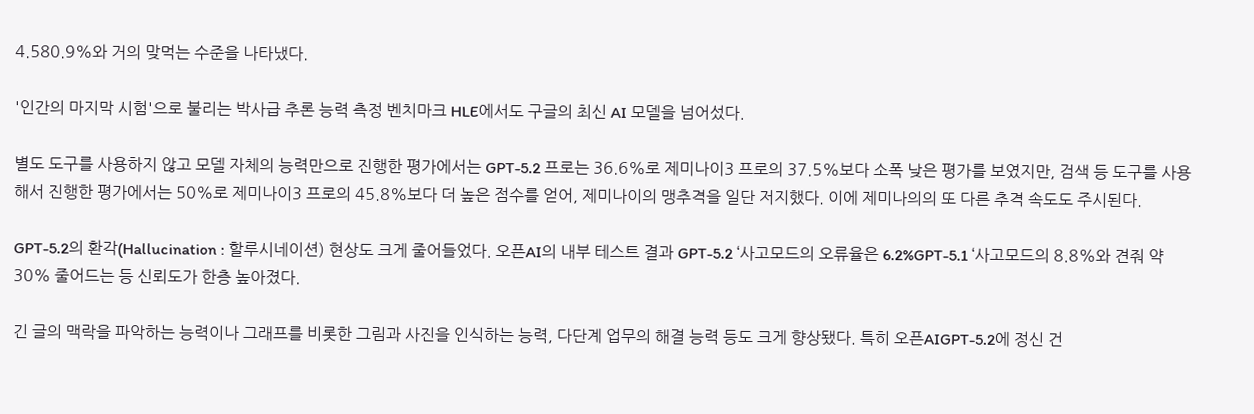4.580.9%와 거의 맞먹는 수준을 나타냈다.

'인간의 마지막 시험'으로 불리는 박사급 추론 능력 측정 벤치마크 HLE에서도 구글의 최신 AI 모델을 넘어섰다.

별도 도구를 사용하지 않고 모델 자체의 능력만으로 진행한 평가에서는 GPT-5.2 프로는 36.6%로 제미나이3 프로의 37.5%보다 소폭 낮은 평가를 보였지만, 검색 등 도구를 사용해서 진행한 평가에서는 50%로 제미나이3 프로의 45.8%보다 더 높은 점수를 얻어, 제미나이의 맹추격을 일단 저지했다. 이에 제미나의의 또 다른 추격 속도도 주시된다.

GPT-5.2의 환각(Hallucination : 할루시네이션) 현상도 크게 줄어들었다. 오픈AI의 내부 테스트 결과 GPT-5.2 ‘사고모드의 오류율은 6.2%GPT-5.1 ‘사고모드의 8.8%와 견줘 약 30% 줄어드는 등 신뢰도가 한층 높아졌다.

긴 글의 맥락을 파악하는 능력이나 그래프를 비롯한 그림과 사진을 인식하는 능력, 다단계 업무의 해결 능력 등도 크게 향상됐다. 특히 오픈AIGPT-5.2에 정신 건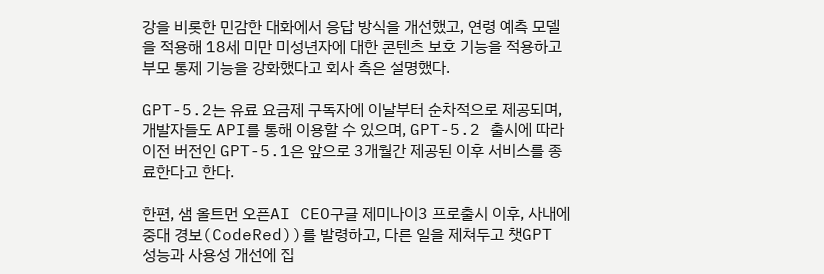강을 비롯한 민감한 대화에서 응답 방식을 개선했고, 연령 예측 모델을 적용해 18세 미만 미성년자에 대한 콘텐츠 보호 기능을 적용하고 부모 통제 기능을 강화했다고 회사 측은 설명했다.

GPT-5.2는 유료 요금제 구독자에 이날부터 순차적으로 제공되며, 개발자들도 API를 통해 이용할 수 있으며, GPT-5.2 출시에 따라 이전 버전인 GPT-5.1은 앞으로 3개월간 제공된 이후 서비스를 종료한다고 한다.

한편, 샘 올트먼 오픈AI CEO구글 제미나이3 프로출시 이후, 사내에 중대 경보(CodeRed))를 발령하고, 다른 일을 제쳐두고 챗GPT 성능과 사용성 개선에 집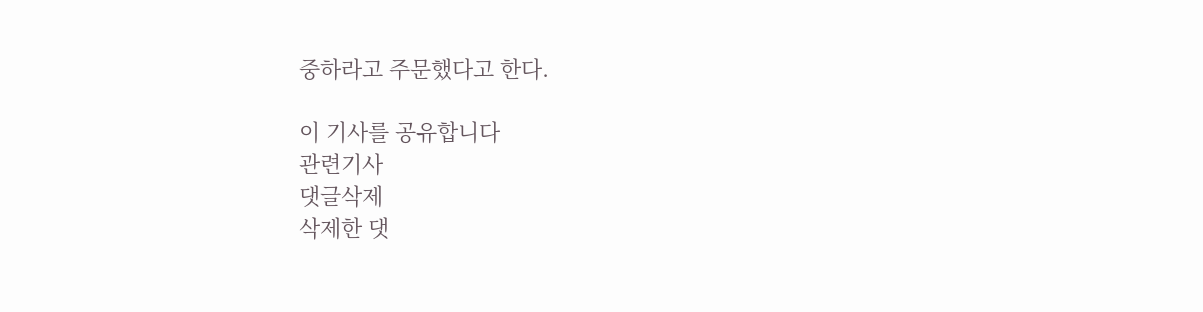중하라고 주문했다고 한다.

이 기사를 공유합니다
관련기사
댓글삭제
삭제한 댓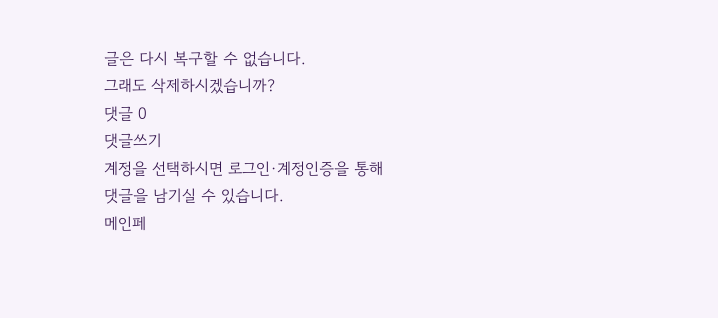글은 다시 복구할 수 없습니다.
그래도 삭제하시겠습니까?
댓글 0
댓글쓰기
계정을 선택하시면 로그인·계정인증을 통해
댓글을 남기실 수 있습니다.
메인페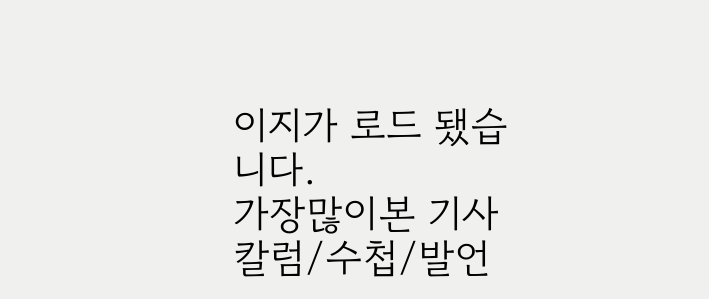이지가 로드 됐습니다.
가장많이본 기사
칼럼/수첩/발언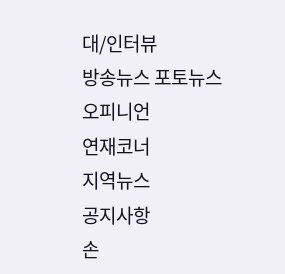대/인터뷰
방송뉴스 포토뉴스
오피니언
연재코너
지역뉴스
공지사항
손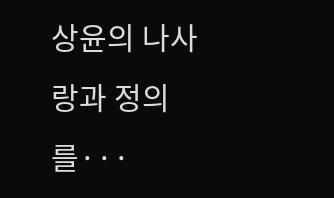상윤의 나사랑과 정의를···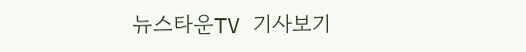뉴스타운TV 기사보기